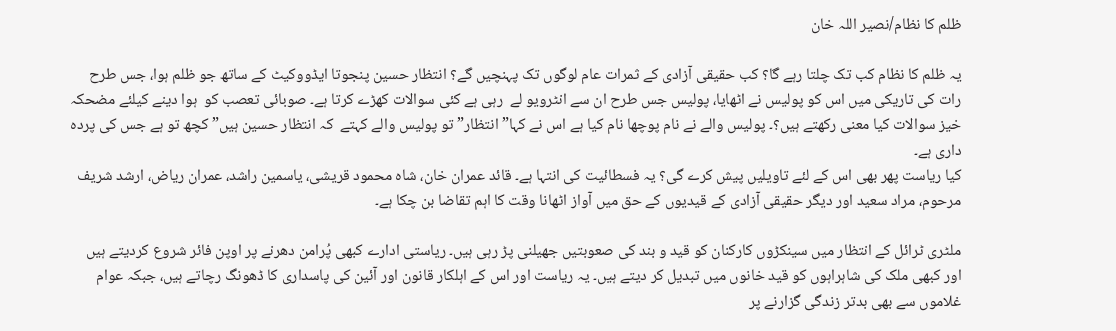ظلم کا نظام/نصیر اللہ خان

یہ ظلم کا نظام کب تک چلتا رہے گا؟ کب حقیقی آزادی کے ثمرات عام لوگوں تک پہنچیں گے؟ انتظار حسین پنجوتا ایڈووکیٹ کے ساتھ جو ظلم ہوا، جس طرح رات کی تاریکی میں اس کو پولیس نے اٹھایا، پولیس جس طرح ان سے انٹرویو لے  رہی ہے کئی سوالات کھڑے کرتا ہے۔ صوبائی تعصب کو  ہوا دینے کیلئے مضحکہ خیز سوالات کیا معنی رکھتے ہیں؟۔ پولیس والے نے نام پوچھا نام کیا ہے اس نے کہا” انتظار” تو پولیس والے کہتے  کہ انتظار حسین ہیں” کچھ تو ہے جس کی پردہ داری ہے۔
کیا ریاست پھر بھی اس کے لئے تاویلیں پیش کرے گی؟ یہ فسطائیت کی انتہا ہے۔ قائد عمران خان، شاہ محمود قریشی، یاسمین راشد، عمران ریاض، ارشد شریف مرحوم، مراد سعید اور دیگر حقیقی آزادی کے قیدیوں کے حق میں آواز اٹھانا وقت کا اہم تقاضا بن چکا ہے۔

ملٹری ٹرائل کے انتظار میں سینکڑوں کارکنان کو قید و بند کی صعوبتیں جھیلنی پڑ رہی ہیں۔ ریاستی ادارے کبھی پُرامن دھرنے پر اوپن فائر شروع کردیتے ہیں اور کبھی ملک کی شاہراہوں کو قید خانوں میں تبدیل کر دیتے ہیں۔ یہ ریاست اور اس کے اہلکار قانون اور آئین کی پاسداری کا ڈھونگ رچاتے ہیں، جبکہ عوام غلاموں سے بھی بدتر زندگی گزارنے پر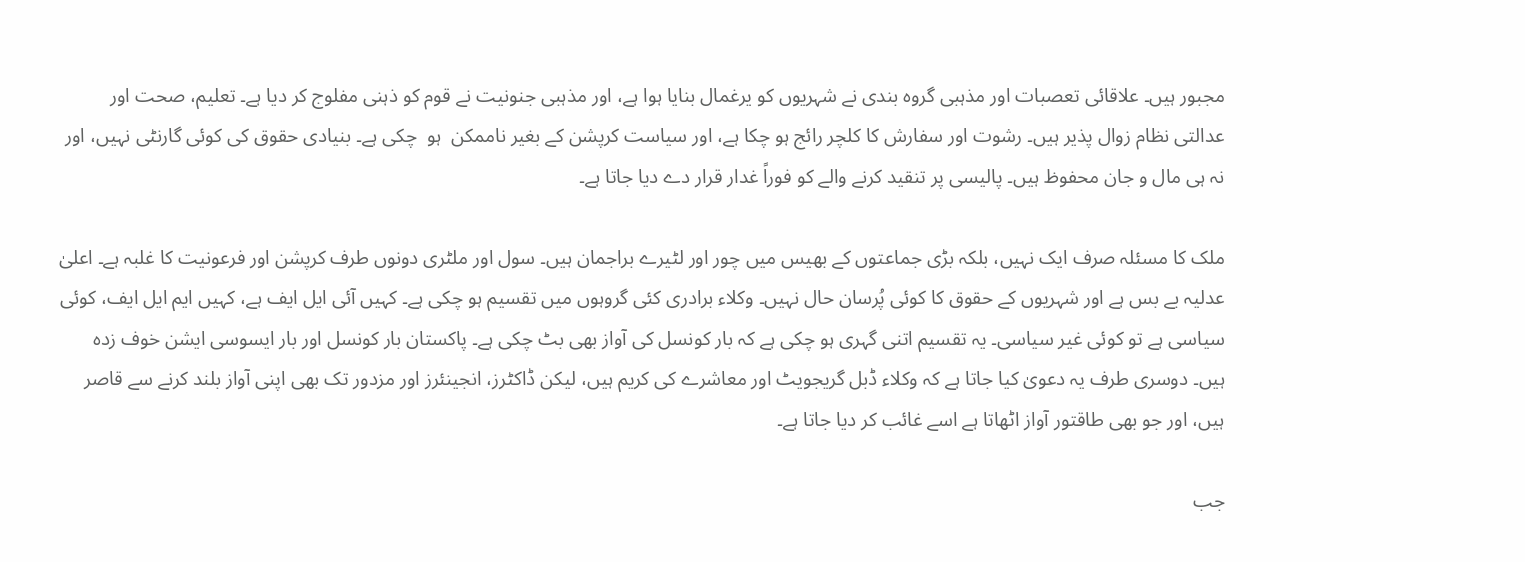مجبور ہیں۔ علاقائی تعصبات اور مذہبی گروہ بندی نے شہریوں کو یرغمال بنایا ہوا ہے، اور مذہبی جنونیت نے قوم کو ذہنی مفلوج کر دیا ہے۔ تعلیم، صحت اور عدالتی نظام زوال پذیر ہیں۔ رشوت اور سفارش کا کلچر رائج ہو چکا ہے، اور سیاست کرپشن کے بغیر ناممکن  ہو  چکی ہے۔ بنیادی حقوق کی کوئی گارنٹی نہیں، اور نہ ہی مال و جان محفوظ ہیں۔ پالیسی پر تنقید کرنے والے کو فوراً غدار قرار دے دیا جاتا ہے۔

ملک کا مسئلہ صرف ایک نہیں، بلکہ بڑی جماعتوں کے بھیس میں چور اور لٹیرے براجمان ہیں۔ سول اور ملٹری دونوں طرف کرپشن اور فرعونیت کا غلبہ ہے۔ اعلیٰ عدلیہ بے بس ہے اور شہریوں کے حقوق کا کوئی پُرسان حال نہیں۔ وکلاء برادری کئی گروہوں میں تقسیم ہو چکی ہے۔ کہیں آئی ایل ایف ہے، کہیں ایم ایل ایف، کوئی سیاسی ہے تو کوئی غیر سیاسی۔ یہ تقسیم اتنی گہری ہو چکی ہے کہ بار کونسل کی آواز بھی بٹ چکی ہے۔ پاکستان بار کونسل اور بار ایسوسی ایشن خوف زدہ ہیں۔ دوسری طرف یہ دعویٰ کیا جاتا ہے کہ وکلاء ڈبل گریجویٹ اور معاشرے کی کریم ہیں، لیکن ڈاکٹرز، انجینئرز اور مزدور تک بھی اپنی آواز بلند کرنے سے قاصر ہیں، اور جو بھی طاقتور آواز اٹھاتا ہے اسے غائب کر دیا جاتا ہے۔

جب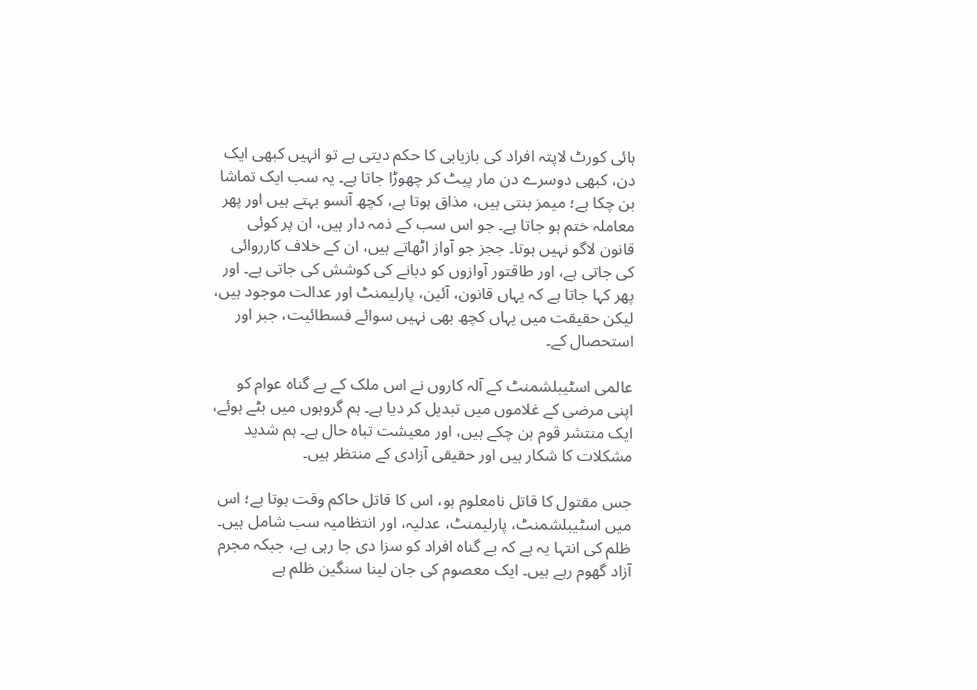ہائی کورٹ لاپتہ افراد کی بازیابی کا حکم دیتی ہے تو انہیں کبھی ایک دن، کبھی دوسرے دن مار پیٹ کر چھوڑا جاتا ہے۔ یہ سب ایک تماشا بن چکا ہے؛ میمز بنتی ہیں، مذاق ہوتا ہے، کچھ آنسو بہتے ہیں اور پھر معاملہ ختم ہو جاتا ہے۔ جو اس سب کے ذمہ دار ہیں، ان پر کوئی قانون لاگو نہیں ہوتا۔ ججز جو آواز اٹھاتے ہیں، ان کے خلاف کارروائی کی جاتی ہے، اور طاقتور آوازوں کو دبانے کی کوشش کی جاتی ہے۔ اور پھر کہا جاتا ہے کہ یہاں قانون، آئین، پارلیمنٹ اور عدالت موجود ہیں، لیکن حقیقت میں یہاں کچھ بھی نہیں سوائے فسطائیت، جبر اور استحصال کے۔

عالمی اسٹیبلشمنٹ کے آلہ کاروں نے اس ملک کے بے گناہ عوام کو اپنی مرضی کے غلاموں میں تبدیل کر دیا ہے۔ ہم گروہوں میں بٹے ہوئے، ایک منتشر قوم بن چکے ہیں، اور معیشت تباہ حال ہے۔ ہم شدید مشکلات کا شکار ہیں اور حقیقی آزادی کے منتظر ہیں۔

جس مقتول کا قاتل نامعلوم ہو، اس کا قاتل حاکم وقت ہوتا ہے؛ اس میں اسٹیبلشمنٹ، پارلیمنٹ، عدلیہ، اور انتظامیہ سب شامل ہیں۔ ظلم کی انتہا یہ ہے کہ بے گناہ افراد کو سزا دی جا رہی ہے، جبکہ مجرم آزاد گھوم رہے ہیں۔ ایک معصوم کی جان لینا سنگین ظلم ہے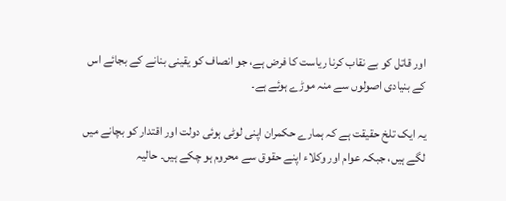اور قاتل کو بے نقاب کرنا ریاست کا فرض ہے، جو انصاف کو یقینی بنانے کے بجائے اس کے بنیادی اصولوں سے منہ موڑے ہوئے ہے۔

یہ ایک تلخ حقیقت ہے کہ ہمارے حکمران اپنی لوٹی ہوئی دولت اور اقتدار کو بچانے میں لگے ہیں، جبکہ عوام اور وکلاء اپنے حقوق سے محروم ہو چکے ہیں۔ حالیہ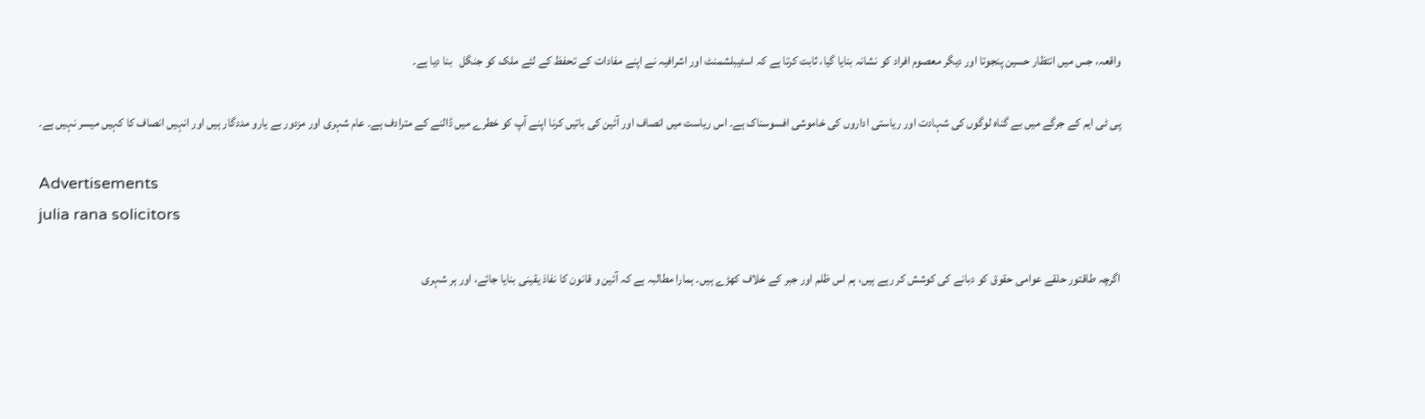واقعہ، جس میں انتظار حسین پنجوتا اور دیگر معصوم افراد کو نشانہ بنایا گیا، ثابت کرتا ہے کہ اسٹیبلشمنٹ اور اشرافیہ نے اپنے مفادات کے تحفظ کے لئے ملک کو جنگل   بنا دیا ہے۔

پی ٹی ایم کے جرگے میں بے گناہ لوگوں کی شہادت اور ریاستی اداروں کی خاموشی افسوسناک ہے۔ اس ریاست میں انصاف اور آئین کی باتیں کرنا اپنے آپ کو خطرے میں ڈالنے کے مترادف ہے۔ عام شہری اور مزدور بے یارو مددگار ہیں اور انہیں انصاف کا کہیں میسر نہیں ہے۔

Advertisements
julia rana solicitors

اگرچہ طاقتور حلقے عوامی حقوق کو دبانے کی کوشش کر رہے ہیں، ہم اس ظلم اور جبر کے خلاف کھڑے ہیں۔ ہمارا مطالبہ ہے کہ آئین و قانون کا نفاذ یقینی بنایا جائے، اور ہر شہری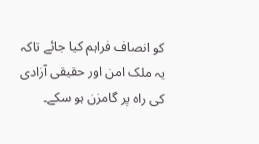کو انصاف فراہم کیا جائے تاکہ یہ ملک امن اور حقیقی آزادی کی راہ پر گامزن ہو سکے۔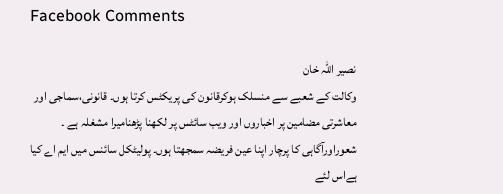Facebook Comments

نصیر اللہ خان
وکالت کے شعبے سے منسلک ہوکرقانون کی پریکٹس کرتا ہوں۔ قانونی،سماجی اور معاشرتی مضامین پر اخباروں اور ویب سائٹس پر لکھنا پڑھنامیرا مشغلہ ہے ۔ شعوراورآگاہی کا پرچار اپنا عین فریضہ سمجھتا ہوں۔ پولیٹکل سائنس میں ایم اے کیا ہےاس لئے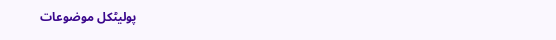پولیٹکل موضوعات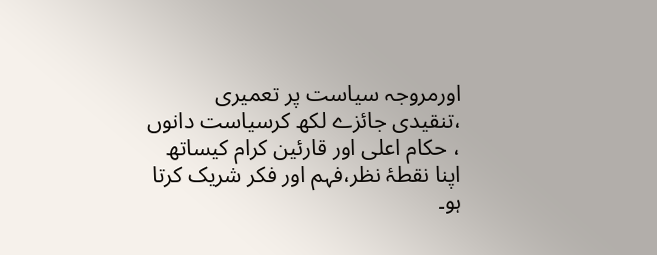اورمروجہ سیاست پر تعمیری ،تنقیدی جائزے لکھ کرسیاست دانوں ، حکام اعلی اور قارئین کرام کیساتھ اپنا نقطۂ نظر،فہم اور فکر شریک کرتا ہو۔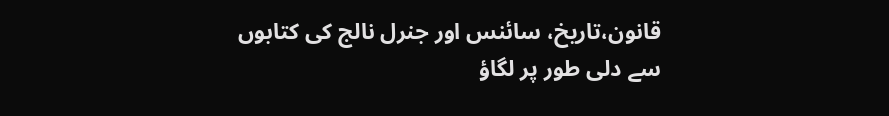قانون،تاریخ، سائنس اور جنرل نالج کی کتابوں سے دلی طور پر لگاؤ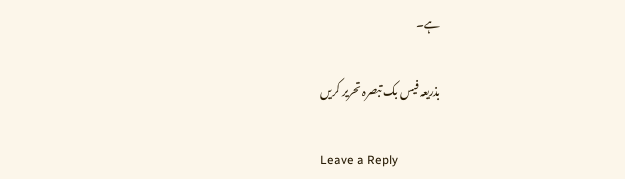ہے۔

بذریعہ فیس بک تبصرہ تحریر کریں

Leave a Reply